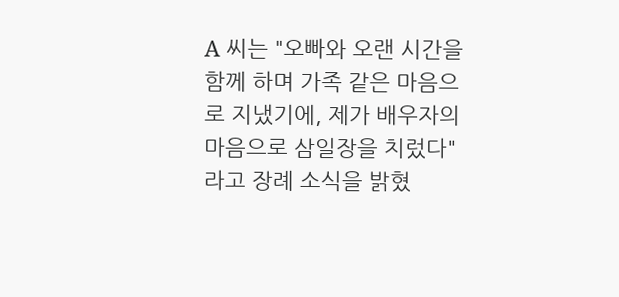A 씨는 "오빠와 오랜 시간을 함께 하며 가족 같은 마음으로 지냈기에, 제가 배우자의 마음으로 삼일장을 치렀다"라고 장례 소식을 밝혔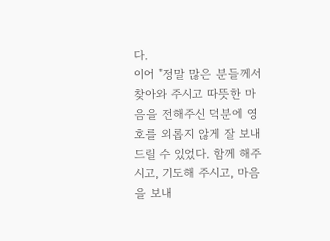다.
이어 "정말 많은 분들께서 찾아와 주시고 따뜻한 마음을 전해주신 덕분에 영호를 외롭지 않게 잘 보내드릴 수 있었다. 함께 해주시고, 기도해 주시고, 마음을 보내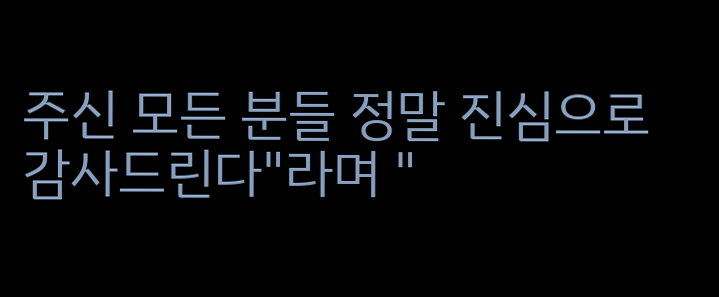주신 모든 분들 정말 진심으로 감사드린다"라며 "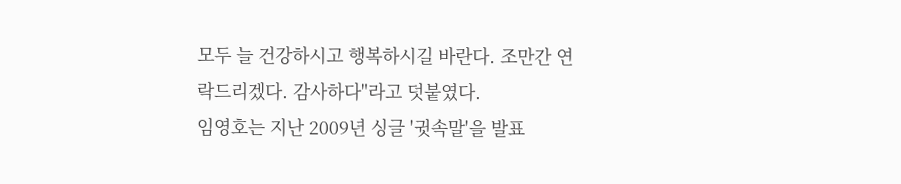모두 늘 건강하시고 행복하시길 바란다. 조만간 연락드리겠다. 감사하다"라고 덧붙였다.
임영호는 지난 2009년 싱글 '귓속말'을 발표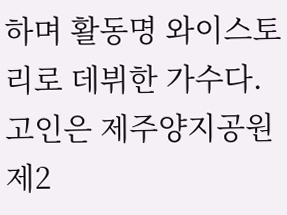하며 활동명 와이스토리로 데뷔한 가수다. 고인은 제주양지공원 제2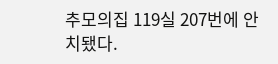추모의집 119실 207번에 안치됐다.